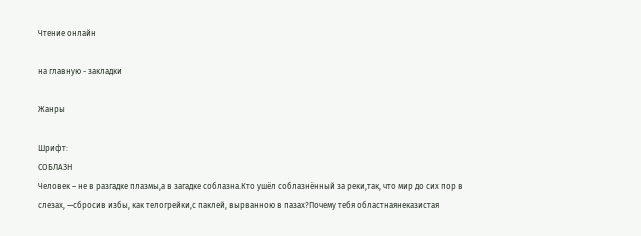Чтение онлайн

на главную - закладки

Жанры

Шрифт:
СОБЛАЗН
Человек – не в разгадке плазмы,а в загадке соблазна.Кто ушёл соблазнённый за реки,так, что мир до сих пор в слезах, —сбросив избы, как телогрейки,с паклей, вырванною в пазах?Почему тебя областнаянеказистая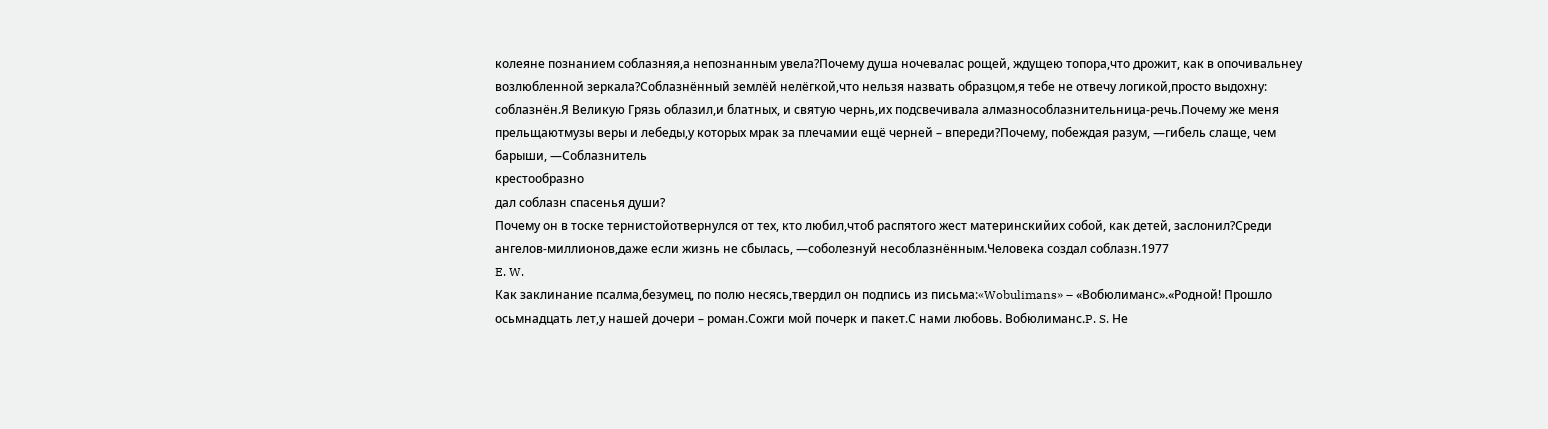колеяне познанием соблазняя,а непознанным увела?Почему душа ночевалас рощей, ждущею топора,что дрожит, как в опочивальнеу возлюбленной зеркала?Соблазнённый землёй нелёгкой,что нельзя назвать образцом,я тебе не отвечу логикой,просто выдохну: соблазнён.Я Великую Грязь облазил,и блатных, и святую чернь,их подсвечивала алмазнособлазнительница-речь.Почему же меня прельщаютмузы веры и лебеды,у которых мрак за плечамии ещё черней – впереди?Почему, побеждая разум, —гибель слаще, чем барыши, —Соблазнитель
крестообразно
дал соблазн спасенья души?
Почему он в тоске тернистойотвернулся от тех, кто любил,чтоб распятого жест материнскийих собой, как детей, заслонил?Среди ангелов-миллионов,даже если жизнь не сбылась, —соболезнуй несоблазнённым.Человека создал соблазн.1977
E. W.
Как заклинание псалма,безумец, по полю несясь,твердил он подпись из письма:«Wobulimans» – «Вобюлиманс».«Родной! Прошло осьмнадцать лет,у нашей дочери – роман.Сожги мой почерк и пакет.С нами любовь. Вобюлиманс.P. S. Не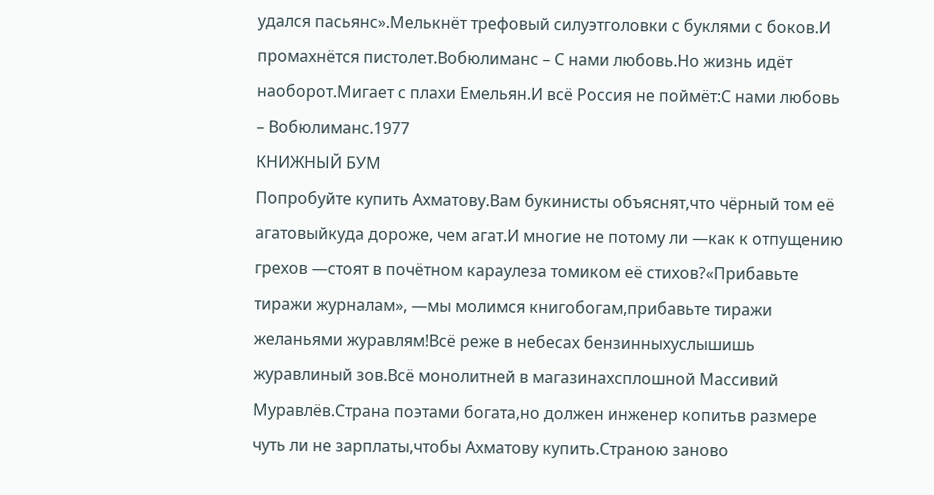удался пасьянс».Мелькнёт трефовый силуэтголовки с буклями с боков.И промахнётся пистолет.Вобюлиманс – С нами любовь.Но жизнь идёт наоборот.Мигает с плахи Емельян.И всё Россия не поймёт:С нами любовь – Вобюлиманс.1977
КНИЖНЫЙ БУМ
Попробуйте купить Ахматову.Вам букинисты объяснят,что чёрный том её агатовыйкуда дороже, чем агат.И многие не потому ли —как к отпущению грехов —стоят в почётном караулеза томиком её стихов?«Прибавьте тиражи журналам», —мы молимся книгобогам,прибавьте тиражи желаньями журавлям!Всё реже в небесах бензинныхуслышишь журавлиный зов.Всё монолитней в магазинахсплошной Массивий Муравлёв.Страна поэтами богата,но должен инженер копитьв размере чуть ли не зарплаты,чтобы Ахматову купить.Страною заново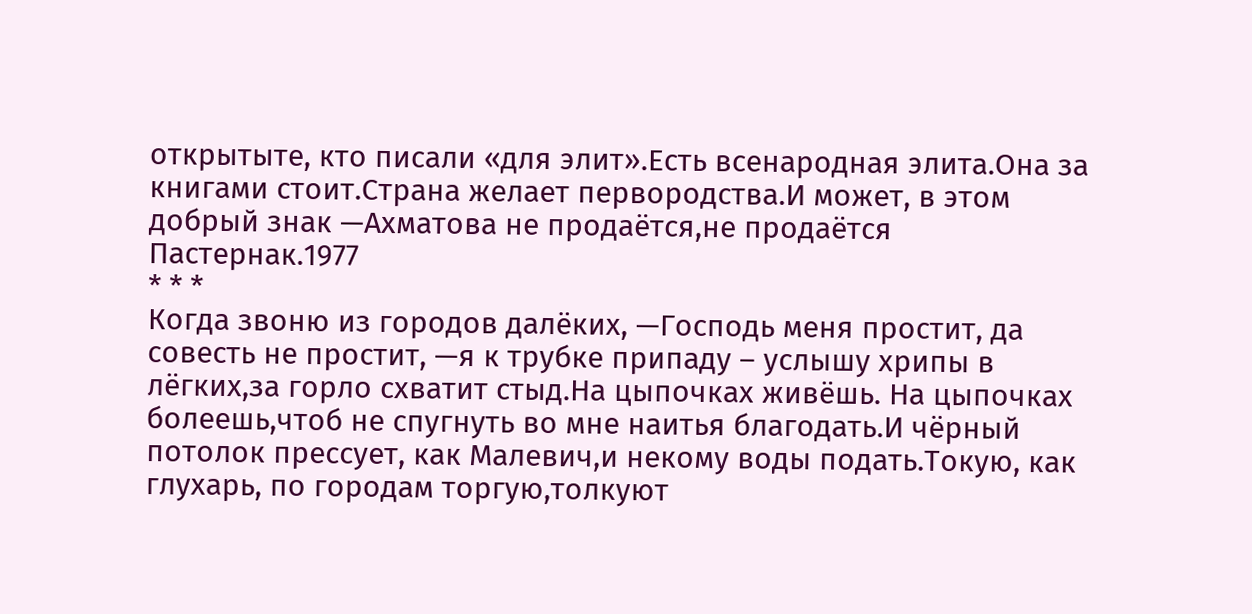открытыте, кто писали «для элит».Есть всенародная элита.Она за книгами стоит.Страна желает первородства.И может, в этом добрый знак —Ахматова не продаётся,не продаётся Пастернак.1977
* * *
Когда звоню из городов далёких, —Господь меня простит, да совесть не простит, —я к трубке припаду – услышу хрипы в лёгких,за горло схватит стыд.На цыпочках живёшь. На цыпочках болеешь,чтоб не спугнуть во мне наитья благодать.И чёрный потолок прессует, как Малевич,и некому воды подать.Токую, как глухарь, по городам торгую,толкуют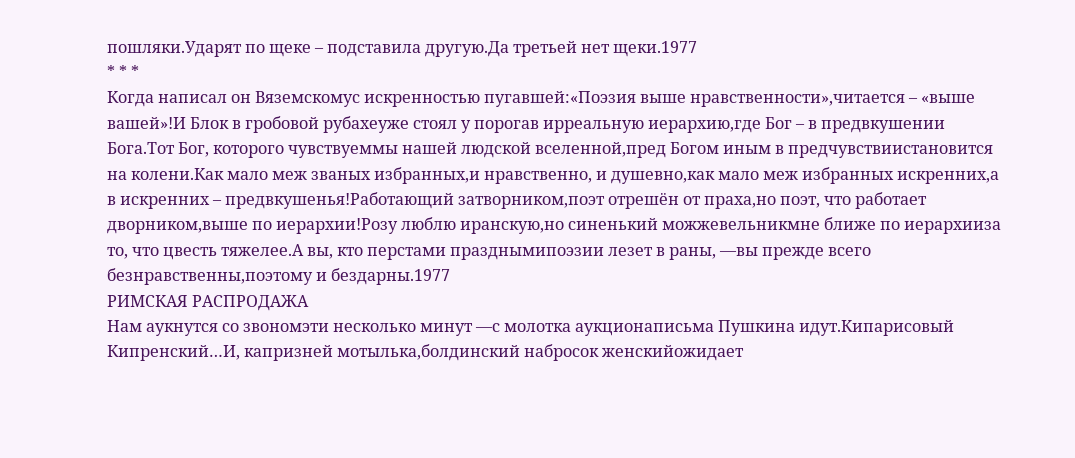пошляки.Ударят по щеке – подставила другую.Да третьей нет щеки.1977
* * *
Когда написал он Вяземскомус искренностью пугавшей:«Поэзия выше нравственности»,читается – «выше вашей»!И Блок в гробовой рубахеуже стоял у порогав ирреальную иерархию,где Бог – в предвкушении Бога.Тот Бог, которого чувствуеммы нашей людской вселенной,пред Богом иным в предчувствиистановится на колени.Как мало меж званых избранных,и нравственно, и душевно,как мало меж избранных искренних,а в искренних – предвкушенья!Работающий затворником,поэт отрешён от праха,но поэт, что работает дворником,выше по иерархии!Розу люблю иранскую,но синенький можжевельникмне ближе по иерархииза то, что цвесть тяжелее.А вы, кто перстами празднымипоэзии лезет в раны, —вы прежде всего безнравственны,поэтому и бездарны.1977
РИМСКАЯ РАСПРОДАЖА
Нам аукнутся со звономэти несколько минут —с молотка аукционаписьма Пушкина идут.Кипарисовый Кипренский…И, капризней мотылька,болдинский набросок женскийожидает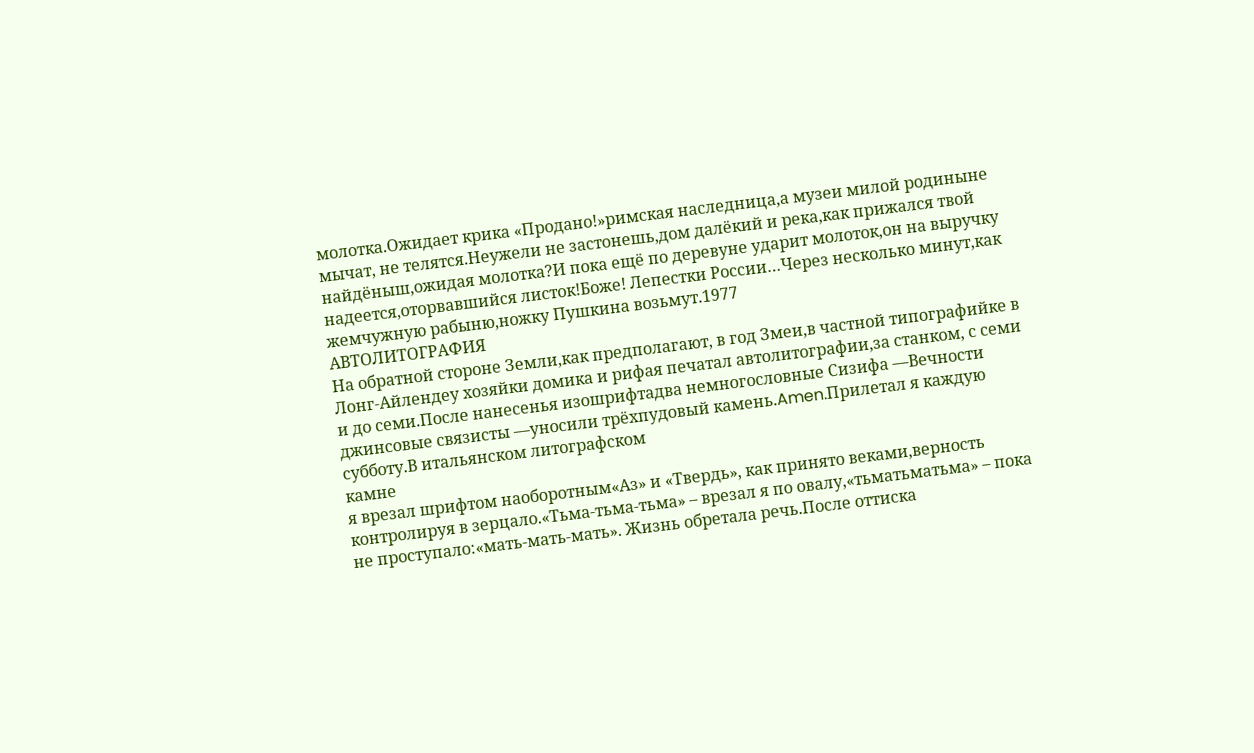молотка.Ожидает крика «Продано!»римская наследница,а музеи милой родиныне мычат, не телятся.Неужели не застонешь,дом далёкий и река,как прижался твой найдёныш,ожидая молотка?И пока ещё по деревуне ударит молоток,он на выручку надеется,оторвавшийся листок!Боже! Лепестки России…Через несколько минут,как жемчужную рабыню,ножку Пушкина возьмут.1977
АBТОЛИТОГРАФИЯ
На обратной стороне Земли,как предполагают, в год Змеи,в частной типографийке в Лонг-Айлендеу хозяйки домика и рифая печатал автолитографии,за станком, с семи и до семи.После нанесенья изошрифтадва немногословные Сизифа —Вечности джинсовые связисты —уносили трёхпудовый камень.Amen.Прилетал я каждую субботу.В итальянском литографском
камне
я врезал шрифтом наоборотным«Аз» и «Твердь», как принято веками,верность контролируя в зерцало.«Тьма-тьма-тьма» – врезал я по овалу,«тьматьматьма» – пока не проступало:«мать-мать-мать». Жизнь обретала речь.После оттиска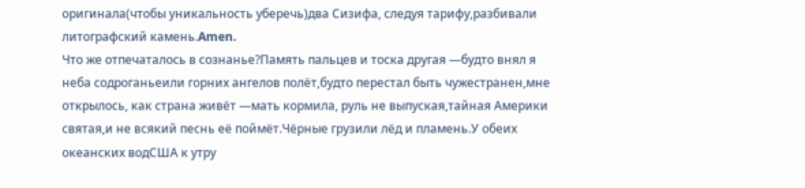оригинала(чтобы уникальность уберечь)два Сизифа, следуя тарифу,разбивали литографский камень.Amen.
Что же отпечаталось в сознанье?Память пальцев и тоска другая —будто внял я неба содроганьеили горних ангелов полёт,будто перестал быть чужестранен,мне открылось, как страна живёт —мать кормила, руль не выпуская,тайная Америки святая,и не всякий песнь её поймёт.Чёрные грузили лёд и пламень.У обеих океанских водСША к утру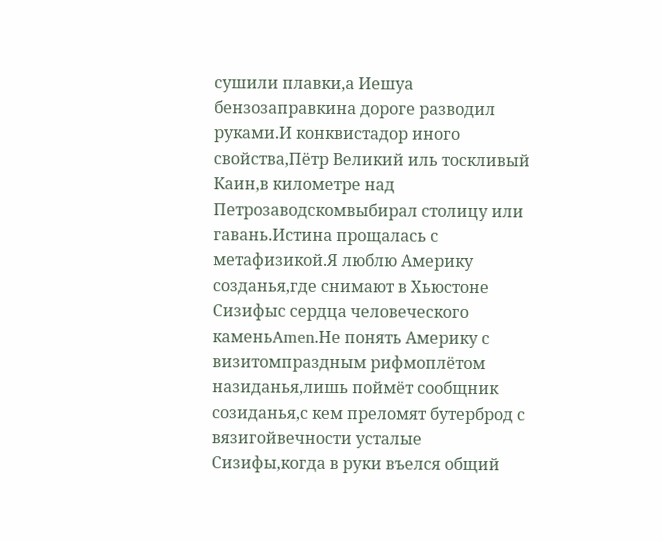сушили плавки,а Иешуа бензозаправкина дороге разводил руками.И конквистадор иного свойства,Пётр Великий иль тоскливый Каин,в километре над Петрозаводскомвыбирал столицу или гавань.Истина прощалась с метафизикой.Я люблю Америку созданья,где снимают в Хьюстоне Сизифыс сердца человеческого каменьAmen.Не понять Америку с визитомпраздным рифмоплётом назиданья,лишь поймёт сообщник созиданья,с кем преломят бутерброд с вязигойвечности усталые Сизифы,когда в руки въелся общий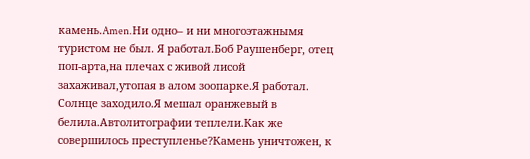камень.Amen.Ни одно– и ни многоэтажнымя туристом не был. Я работал.Боб Раушенберг, отец поп-арта,на плечах с живой лисой захаживал,утопая в алом зоопарке.Я работал. Солнце заходило.Я мешал оранжевый в белила.Автолитографии теплели.Как же совершилось преступленье?Камень уничтожен, к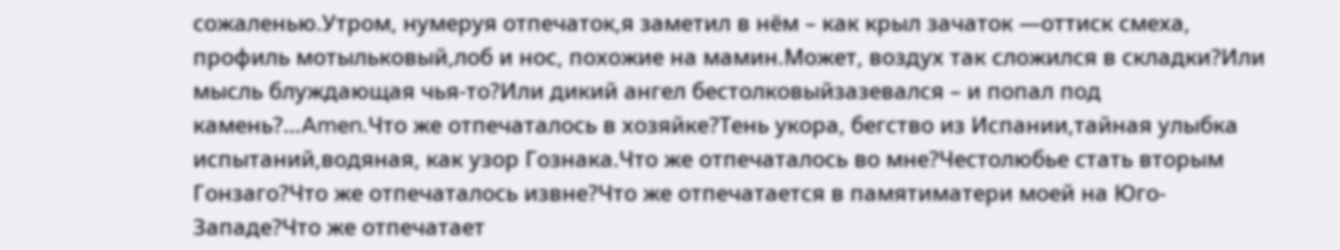сожаленью.Утром, нумеруя отпечаток,я заметил в нём – как крыл зачаток —оттиск смеха, профиль мотыльковый,лоб и нос, похожие на мамин.Может, воздух так сложился в складки?Или мысль блуждающая чья-то?Или дикий ангел бестолковыйзазевался – и попал под камень?…Amen.Что же отпечаталось в хозяйке?Тень укора, бегство из Испании,тайная улыбка испытаний,водяная, как узор Гознака.Что же отпечаталось во мне?Честолюбье стать вторым Гонзаго?Что же отпечаталось извне?Что же отпечатается в памятиматери моей на Юго-Западе?Что же отпечатает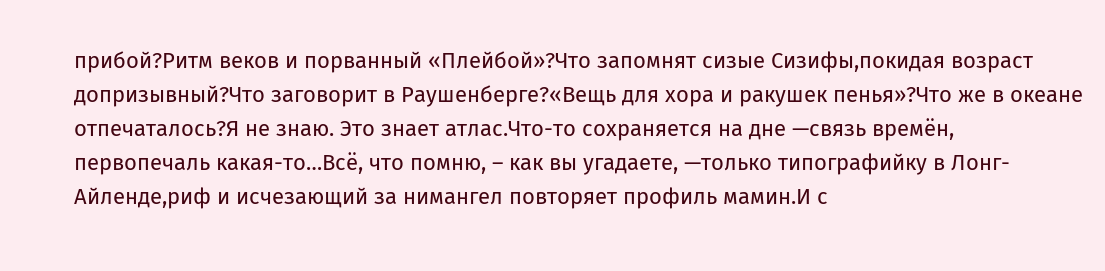прибой?Ритм веков и порванный «Плейбой»?Что запомнят сизые Сизифы,покидая возраст допризывный?Что заговорит в Раушенберге?«Вещь для хора и ракушек пенья»?Что же в океане отпечаталось?Я не знаю. Это знает атлас.Что-то сохраняется на дне —связь времён, первопечаль какая-то…Всё, что помню, – как вы угадаете, —только типографийку в Лонг-Айленде,риф и исчезающий за нимангел повторяет профиль мамин.И с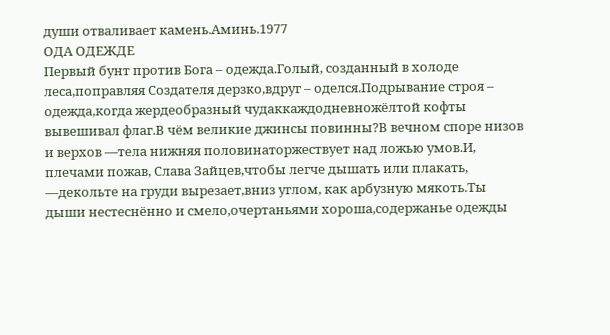души отваливает камень.Аминь.1977
ОДА ОДЕЖДЕ
Первый бунт против Бога – одежда.Голый, созданный в холоде леса,поправляя Создателя дерзко,вдруг – оделся.Подрывание строя – одежда,когда жердеобразный чудаккаждодневножёлтой кофты вывешивал флаг.В чём великие джинсы повинны?В вечном споре низов и верхов —тела нижняя половинаторжествует над ложью умов.И, плечами пожав, Слава Зайцев,чтобы легче дышать или плакать, —декольте на груди вырезает,вниз углом, как арбузную мякоть.Ты дыши нестеснённо и смело,очертаньями хороша,содержанье одежды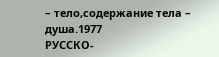– тело,содержание тела – душа.1977
РУССКО-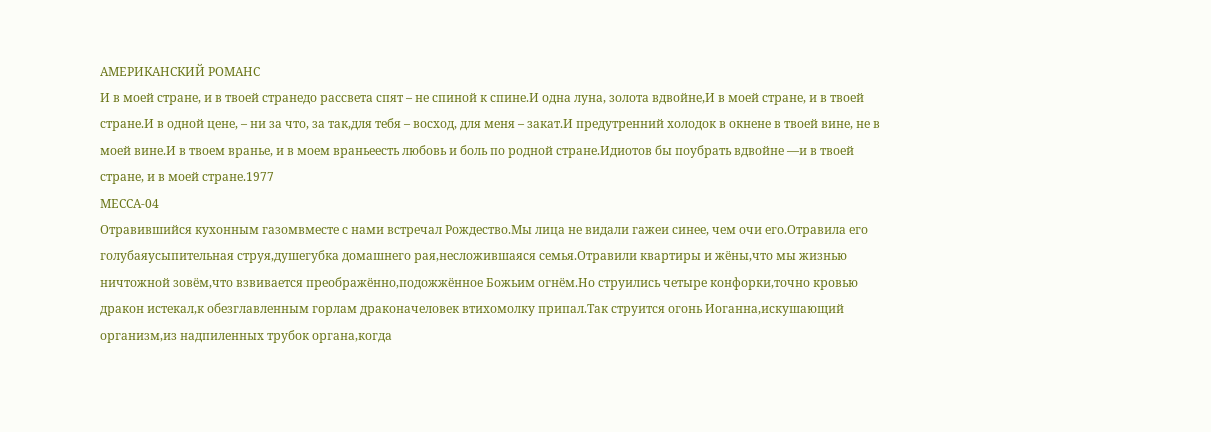АМЕРИКАНСКИЙ РОМАНС
И в моей стране, и в твоей странедо рассвета спят – не спиной к спине.И одна луна, золота вдвойне,И в моей стране, и в твоей стране.И в одной цене, – ни за что, за так,для тебя – восход, для меня – закат.И предутренний холодок в окнене в твоей вине, не в моей вине.И в твоем вранье, и в моем враньеесть любовь и боль по родной стране.Идиотов бы поубрать вдвойне —и в твоей стране, и в моей стране.1977
МЕССА-04
Отравившийся кухонным газомвместе с нами встречал Рождество.Мы лица не видали гажеи синее, чем очи его.Отравила его голубаяусыпительная струя,душегубка домашнего рая,несложившаяся семья.Отравили квартиры и жёны,что мы жизнью ничтожной зовём,что взвивается преображённо,подожжённое Божьим огнём.Но струились четыре конфорки,точно кровью дракон истекал,к обезглавленным горлам драконачеловек втихомолку припал.Так струится огонь Иоганна,искушающий организм,из надпиленных трубок органа,когда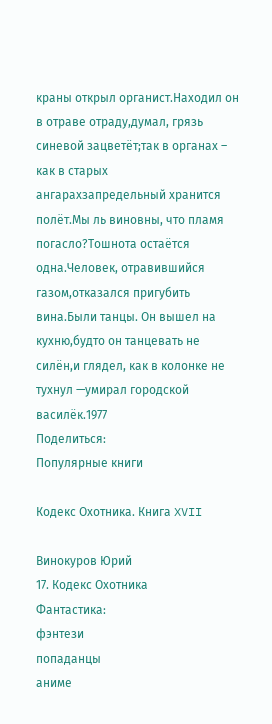краны открыл органист.Находил он в отраве отраду,думал, грязь синевой зацветёт;так в органах – как в старых ангарахзапредельный хранится полёт.Мы ль виновны, что пламя погасло?Тошнота остаётся одна.Человек, отравившийся газом,отказался пригубить вина.Были танцы. Он вышел на кухню,будто он танцевать не силён,и глядел, как в колонке не тухнул —умирал городской василёк.1977
Поделиться:
Популярные книги

Кодекс Охотника. Книга XVII

Винокуров Юрий
17. Кодекс Охотника
Фантастика:
фэнтези
попаданцы
аниме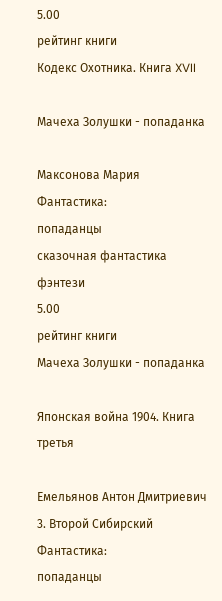5.00
рейтинг книги
Кодекс Охотника. Книга XVII

Мачеха Золушки - попаданка

Максонова Мария
Фантастика:
попаданцы
сказочная фантастика
фэнтези
5.00
рейтинг книги
Мачеха Золушки - попаданка

Японская война 1904. Книга третья

Емельянов Антон Дмитриевич
3. Второй Сибирский
Фантастика:
попаданцы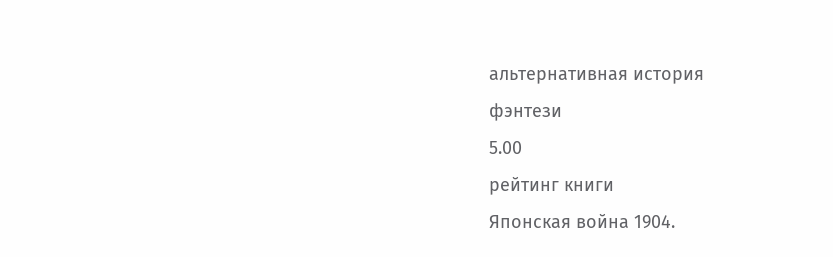альтернативная история
фэнтези
5.00
рейтинг книги
Японская война 1904.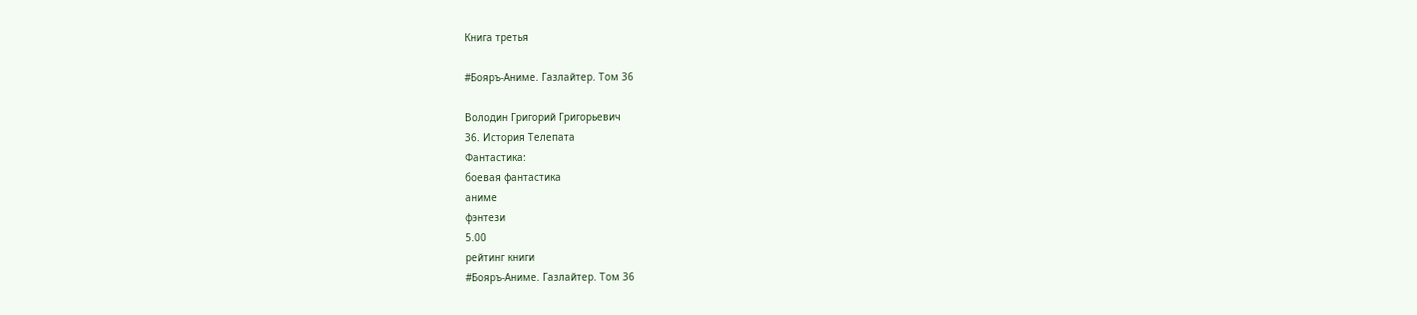Книга третья

#Бояръ-Аниме. Газлайтер. Том 36

Володин Григорий Григорьевич
36. История Телепата
Фантастика:
боевая фантастика
аниме
фэнтези
5.00
рейтинг книги
#Бояръ-Аниме. Газлайтер. Том 36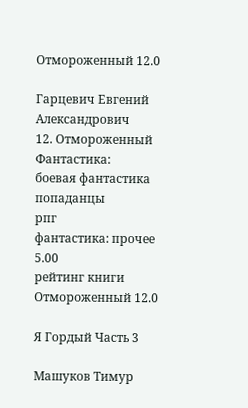Отмороженный 12.0

Гарцевич Евгений Александрович
12. Отмороженный
Фантастика:
боевая фантастика
попаданцы
рпг
фантастика: прочее
5.00
рейтинг книги
Отмороженный 12.0

Я Гордый Часть 3

Машуков Тимур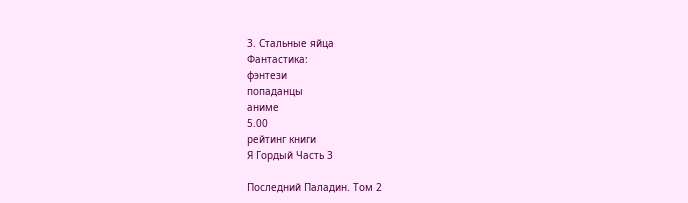3. Стальные яйца
Фантастика:
фэнтези
попаданцы
аниме
5.00
рейтинг книги
Я Гордый Часть 3

Последний Паладин. Том 2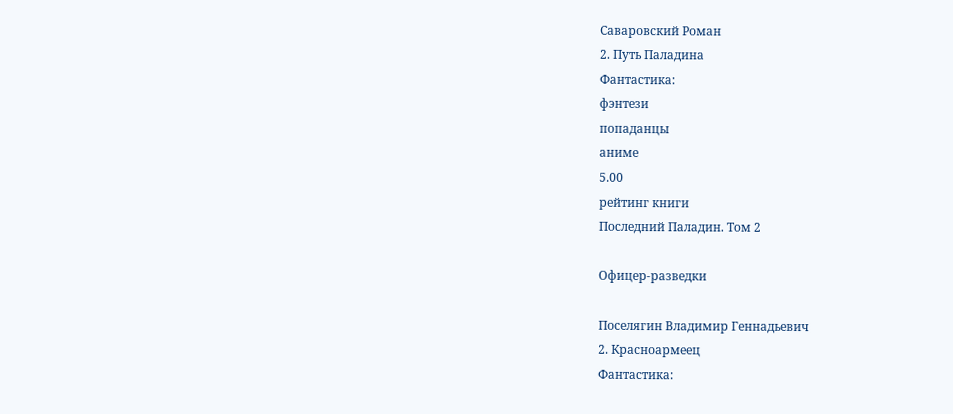Саваровский Роман
2. Путь Паладина
Фантастика:
фэнтези
попаданцы
аниме
5.00
рейтинг книги
Последний Паладин. Том 2

Офицер-разведки

Поселягин Владимир Геннадьевич
2. Красноармеец
Фантастика: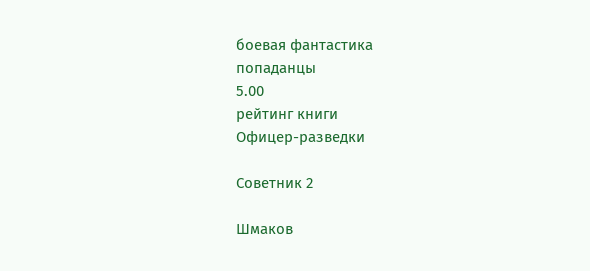боевая фантастика
попаданцы
5.00
рейтинг книги
Офицер-разведки

Советник 2

Шмаков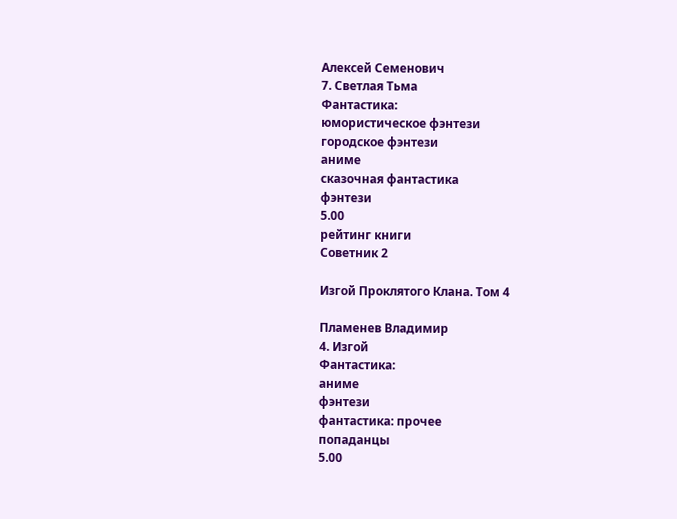Алексей Семенович
7. Светлая Тьма
Фантастика:
юмористическое фэнтези
городское фэнтези
аниме
сказочная фантастика
фэнтези
5.00
рейтинг книги
Советник 2

Изгой Проклятого Клана. Том 4

Пламенев Владимир
4. Изгой
Фантастика:
аниме
фэнтези
фантастика: прочее
попаданцы
5.00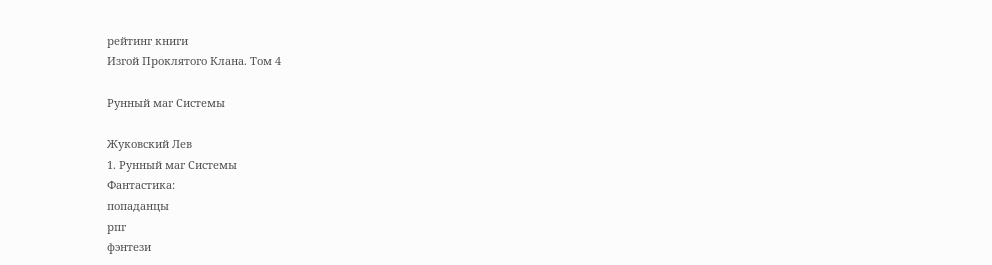рейтинг книги
Изгой Проклятого Клана. Том 4

Рунный маг Системы

Жуковский Лев
1. Рунный маг Системы
Фантастика:
попаданцы
рпг
фэнтези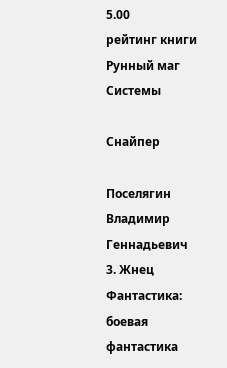5.00
рейтинг книги
Рунный маг Системы

Снайпер

Поселягин Владимир Геннадьевич
3. Жнец
Фантастика:
боевая фантастика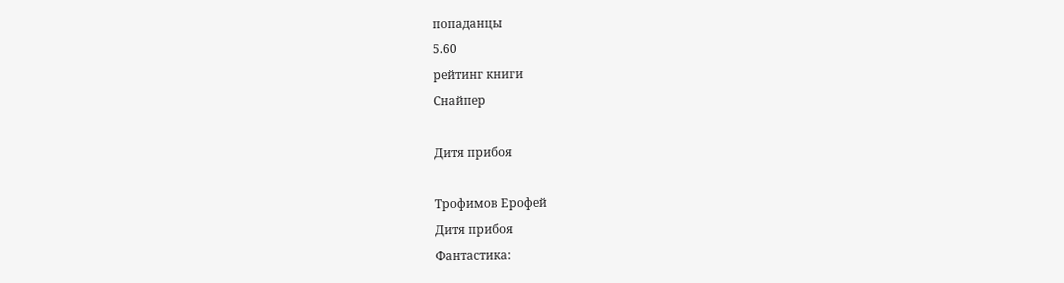попаданцы
5.60
рейтинг книги
Снайпер

Дитя прибоя

Трофимов Ерофей
Дитя прибоя
Фантастика: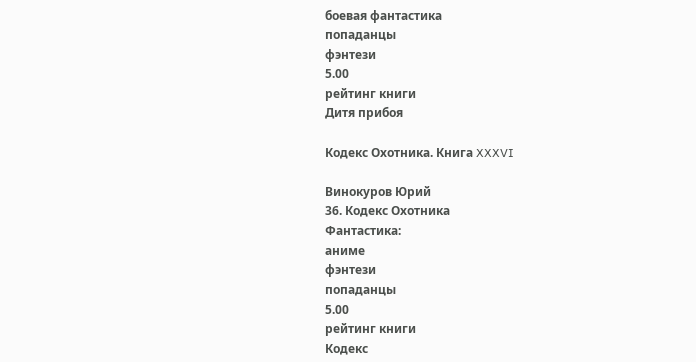боевая фантастика
попаданцы
фэнтези
5.00
рейтинг книги
Дитя прибоя

Кодекс Охотника. Книга XXXVI

Винокуров Юрий
36. Кодекс Охотника
Фантастика:
аниме
фэнтези
попаданцы
5.00
рейтинг книги
Кодекс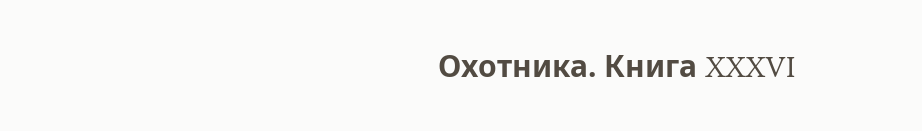Охотника. Книга XXXVI